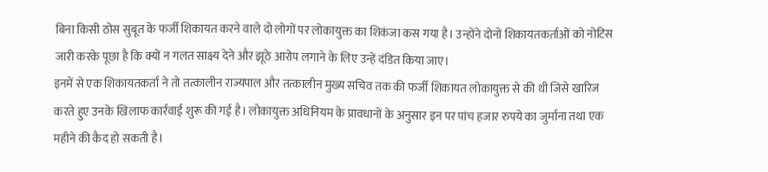बिना किसी ठोस सुबूत के फर्जी शिकायत करने वाले दो लोगों पर लोकायुक्त का शिकंजा कस गया है। उन्होंने दोनों शिकायतकर्ताओं को नोटिस जारी करके पूछा है कि क्यों न गलत साक्ष्य देने और झूठे आरोप लगाने के लिए उन्हें दंडित किया जाए।
इनमें से एक शिकायतकर्ता ने तो तत्कालीन राज्यपाल और तत्कालीन मुख्य सचिव तक की फर्जी शिकायत लोकायुक्त से की थी जिसे खारिज करते हुए उनके खिलाफ कार्रवाई शुरू की गई है। लोकायुक्त अधिनियम के प्रावधानों के अनुसार इन पर पांच हजार रुपये का जुर्माना तथा एक महीने की कैद हो सकती है।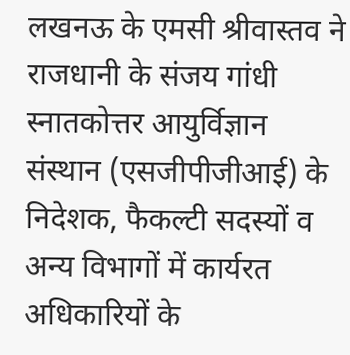लखनऊ के एमसी श्रीवास्तव ने राजधानी के संजय गांधी स्नातकोत्तर आयुर्विज्ञान संस्थान (एसजीपीजीआई) के निदेशक, फैकल्टी सदस्यों व अन्य विभागों में कार्यरत अधिकारियों के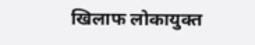खिलाफ लोकायुक्त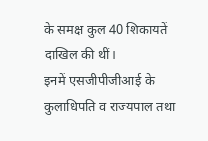के समक्ष कुल 40 शिकायतें दाखिल की थीं।
इनमें एसजीपीजीआई के कुलाधिपति व राज्यपाल तथा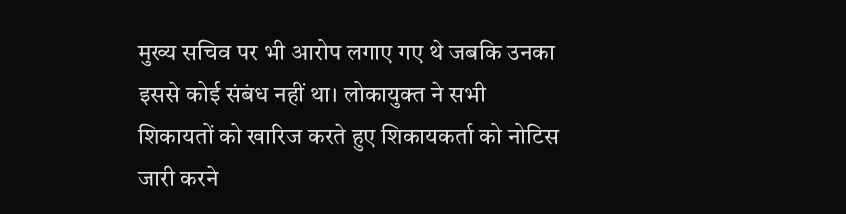मुख्य सचिव पर भी आरोप लगाए गए थे जबकि उनका इससे कोई संबंध नहीं था। लोकायुक्त ने सभी शिकायतों को खारिज करते हुए शिकायकर्ता को नोटिस जारी करने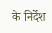के निर्देश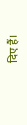दिए हैं।